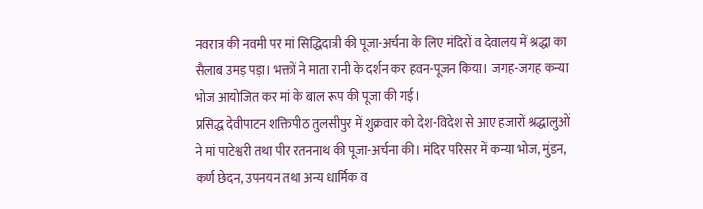नवरात्र की नवमी पर मां सिद्धिदात्री की पूजा-अर्चना के लिए मंदिरों व देवालय में श्रद्धा का सैलाब उमड़ पड़ा। भक्तों ने माता रानी के दर्शन कर हवन-पूजन किया। जगह-जगह कन्या भोज आयोजित कर मां के बाल रूप की पूजा की गई।
प्रसिद्ध देवीपाटन शक्तिपीठ तुलसीपुर में शुक्रवार को देश-विदेश से आए हजारों श्रद्धालुओं ने मां पाटेश्वरी तथा पीर रतननाथ की पूजा-अर्चना की। मंदिर परिसर में कन्या भोज, मुंडन, कर्ण छेदन, उपनयन तथा अन्य धार्मिक व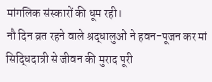मांगलिक संस्कारों की धूम रही।
नौ दिन व्रत रहने वाले श्रद्धालुओं ने हवन-पूजन कर मां सिद्धिदात्री से जीवन की मुराद पूरी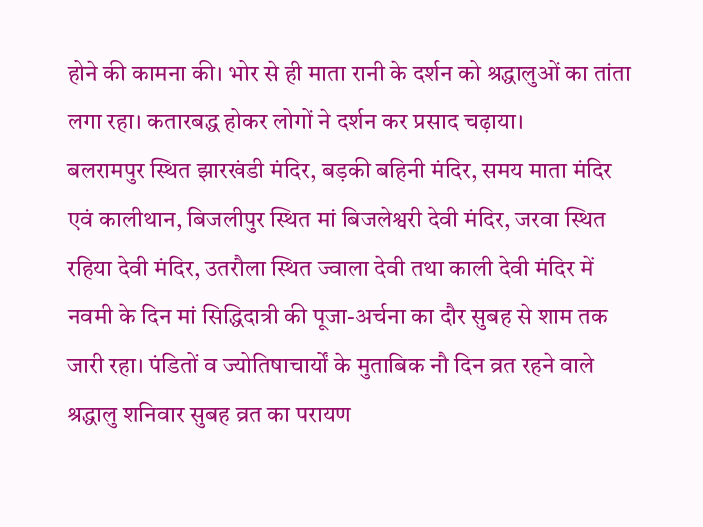होने की कामना की। भोर से ही माता रानी के दर्शन को श्रद्धालुओं का तांता लगा रहा। कतारबद्ध होकर लोगों ने दर्शन कर प्रसाद चढ़ाया।
बलरामपुर स्थित झारखंडी मंदिर, बड़की बहिनी मंदिर, समय माता मंदिर एवं कालीथान, बिजलीपुर स्थित मां बिजलेश्वरी देवी मंदिर, जरवा स्थित रहिया देवी मंदिर, उतरौला स्थित ज्वाला देवी तथा काली देवी मंदिर में नवमी के दिन मां सिद्धिदात्री की पूजा-अर्चना का दौर सुबह से शाम तक जारी रहा। पंडितों व ज्योतिषाचार्यों के मुताबिक नौ दिन व्रत रहने वाले श्रद्धालु शनिवार सुबह व्रत का परायण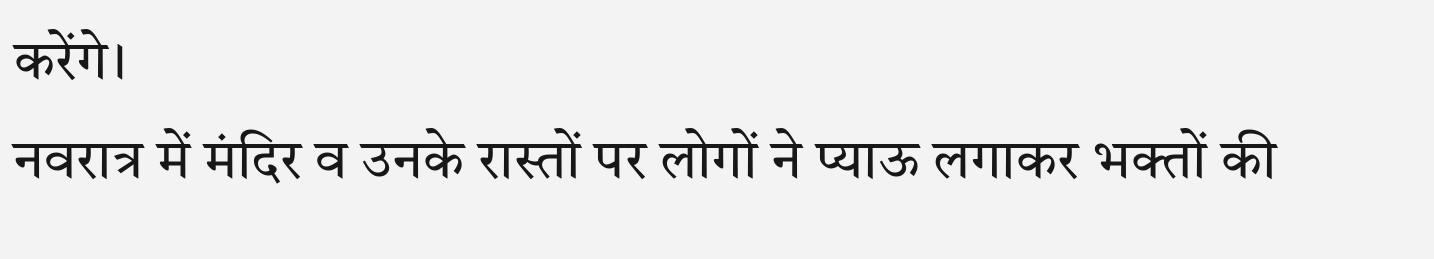करेंगे।
नवरात्र में मंदिर व उनके रास्तों पर लोगों ने प्याऊ लगाकर भक्तों की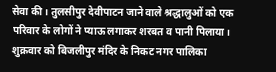सेवा की। तुलसीपुर देवीपाटन जाने वाले श्रद्धालुओं को एक परिवार के लोगों ने प्याऊ लगाकर शरबत व पानी पिलाया। शुक्रवार को बिजलीपुर मंदिर के निकट नगर पालिका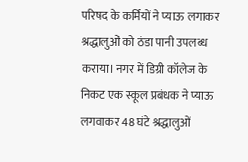परिषद के कर्मियों ने प्याऊ लगाकर श्रद्धालुओं को ठंडा पानी उपलब्ध कराया। नगर में डिग्री कॉलेज के निकट एक स्कूल प्रबंधक ने प्याऊ लगवाकर 48 घंटे श्रद्धालुओं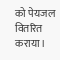को पेयजल वितरित कराया।